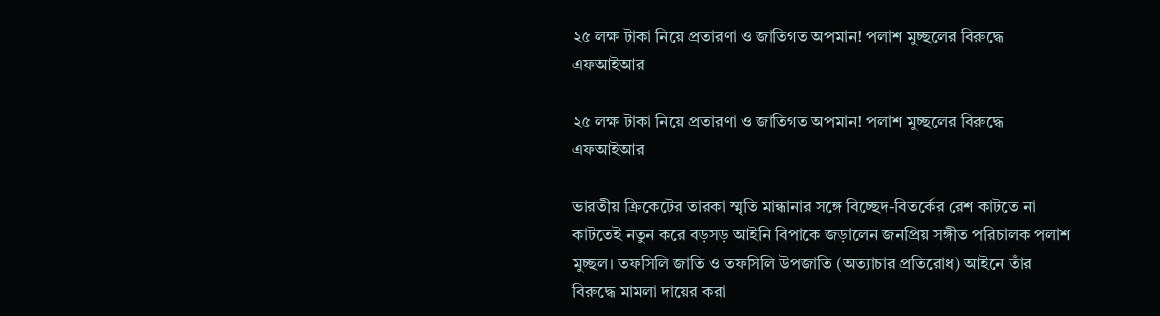২৫ লক্ষ টাকা নিয়ে প্রতারণা ও জাতিগত অপমান! পলাশ মুচ্ছলের বিরুদ্ধে এফআইআর

২৫ লক্ষ টাকা নিয়ে প্রতারণা ও জাতিগত অপমান! পলাশ মুচ্ছলের বিরুদ্ধে এফআইআর

ভারতীয় ক্রিকেটের তারকা স্মৃতি মান্ধানার সঙ্গে বিচ্ছেদ-বিতর্কের রেশ কাটতে না কাটতেই নতুন করে বড়সড় আইনি বিপাকে জড়ালেন জনপ্রিয় সঙ্গীত পরিচালক পলাশ মুচ্ছল। তফসিলি জাতি ও তফসিলি উপজাতি (অত্যাচার প্রতিরোধ) আইনে তাঁর বিরুদ্ধে মামলা দায়ের করা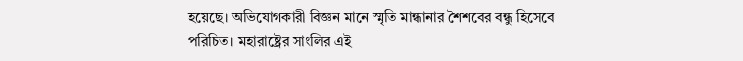হয়েছে। অভিযোগকারী বিজ্ঞন মানে স্মৃতি মান্ধানার শৈশবের বন্ধু হিসেবে পরিচিত। মহারাষ্ট্রের সাংলির এই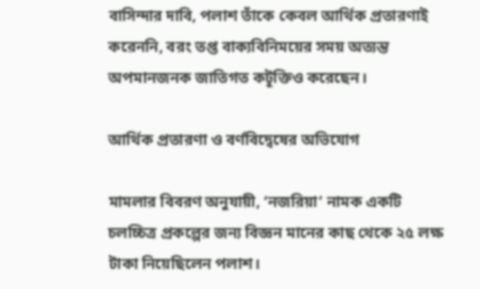বাসিন্দার দাবি, পলাশ তাঁকে কেবল আর্থিক প্রতারণাই করেননি, বরং তপ্ত বাক্যবিনিময়ের সময় অত্যন্ত অপমানজনক জাতিগত কটূক্তিও করেছেন।

আর্থিক প্রতারণা ও বর্ণবিদ্বেষের অভিযোগ

মামলার বিবরণ অনুযায়ী, ‘নজরিয়া’ নামক একটি চলচ্চিত্র প্রকল্পের জন্য বিজ্ঞন মানের কাছ থেকে ২৫ লক্ষ টাকা নিয়েছিলেন পলাশ।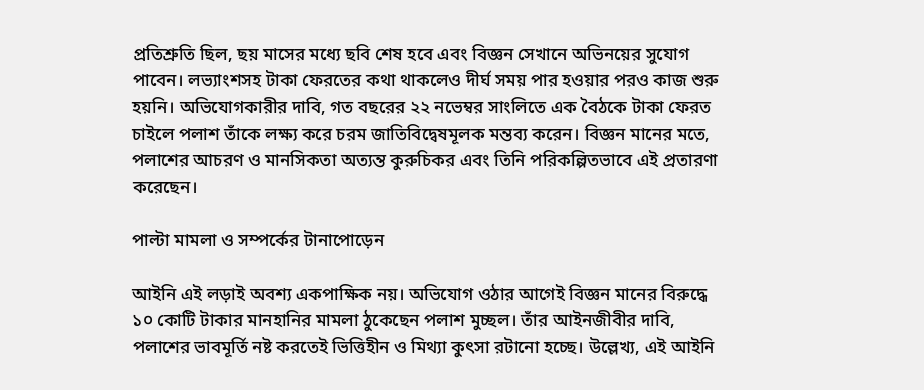প্রতিশ্রুতি ছিল, ছয় মাসের মধ্যে ছবি শেষ হবে এবং বিজ্ঞন সেখানে অভিনয়ের সুযোগ পাবেন। লভ্যাংশসহ টাকা ফেরতের কথা থাকলেও দীর্ঘ সময় পার হওয়ার পরও কাজ শুরু হয়নি। অভিযোগকারীর দাবি, গত বছরের ২২ নভেম্বর সাংলিতে এক বৈঠকে টাকা ফেরত চাইলে পলাশ তাঁকে লক্ষ্য করে চরম জাতিবিদ্বেষমূলক মন্তব্য করেন। বিজ্ঞন মানের মতে, পলাশের আচরণ ও মানসিকতা অত্যন্ত কুরুচিকর এবং তিনি পরিকল্পিতভাবে এই প্রতারণা করেছেন।

পাল্টা মামলা ও সম্পর্কের টানাপোড়েন

আইনি এই লড়াই অবশ্য একপাক্ষিক নয়। অভিযোগ ওঠার আগেই বিজ্ঞন মানের বিরুদ্ধে ১০ কোটি টাকার মানহানির মামলা ঠুকেছেন পলাশ মুচ্ছল। তাঁর আইনজীবীর দাবি, পলাশের ভাবমূর্তি নষ্ট করতেই ভিত্তিহীন ও মিথ্যা কুৎসা রটানো হচ্ছে। উল্লেখ্য, এই আইনি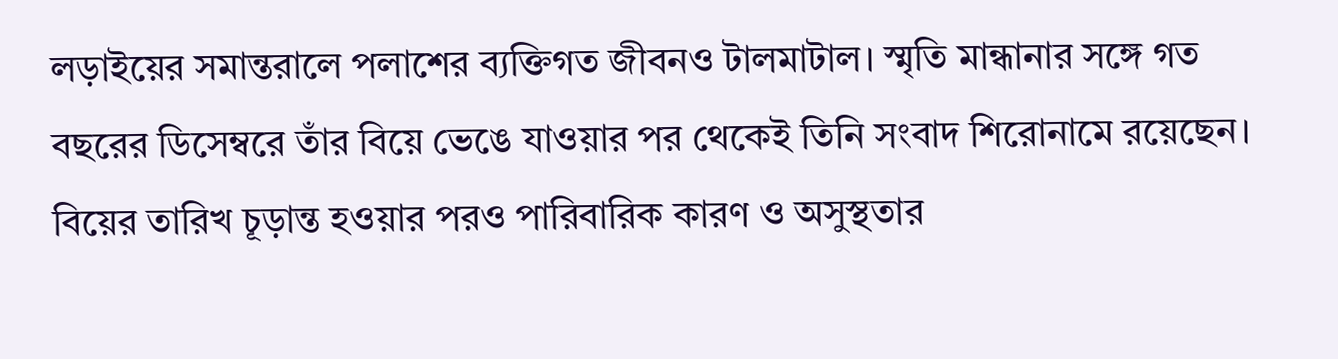লড়াইয়ের সমান্তরালে পলাশের ব্যক্তিগত জীবনও টালমাটাল। স্মৃতি মান্ধানার সঙ্গে গত বছরের ডিসেম্বরে তাঁর বিয়ে ভেঙে যাওয়ার পর থেকেই তিনি সংবাদ শিরোনামে রয়েছেন। বিয়ের তারিখ চূড়ান্ত হওয়ার পরও পারিবারিক কারণ ও অসুস্থতার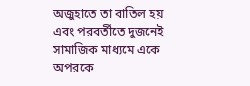অজুহাতে তা বাতিল হয় এবং পরবর্তীতে দুজনেই সামাজিক মাধ্যমে একে অপরকে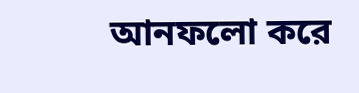আনফলো করে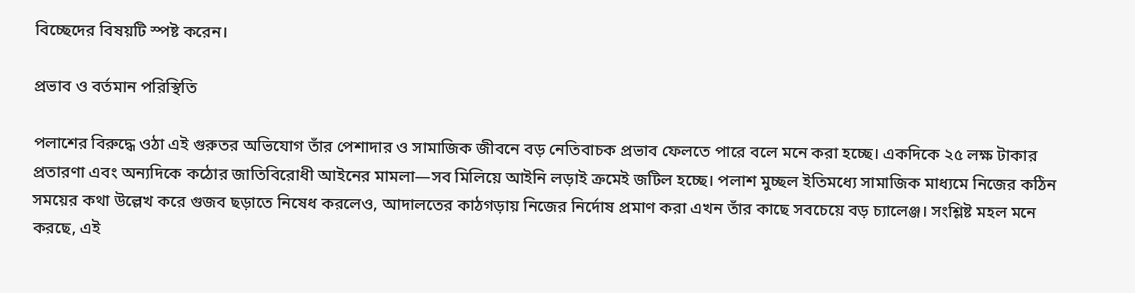বিচ্ছেদের বিষয়টি স্পষ্ট করেন।

প্রভাব ও বর্তমান পরিস্থিতি

পলাশের বিরুদ্ধে ওঠা এই গুরুতর অভিযোগ তাঁর পেশাদার ও সামাজিক জীবনে বড় নেতিবাচক প্রভাব ফেলতে পারে বলে মনে করা হচ্ছে। একদিকে ২৫ লক্ষ টাকার প্রতারণা এবং অন্যদিকে কঠোর জাতিবিরোধী আইনের মামলা—সব মিলিয়ে আইনি লড়াই ক্রমেই জটিল হচ্ছে। পলাশ মুচ্ছল ইতিমধ্যে সামাজিক মাধ্যমে নিজের কঠিন সময়ের কথা উল্লেখ করে গুজব ছড়াতে নিষেধ করলেও, আদালতের কাঠগড়ায় নিজের নির্দোষ প্রমাণ করা এখন তাঁর কাছে সবচেয়ে বড় চ্যালেঞ্জ। সংশ্লিষ্ট মহল মনে করছে, এই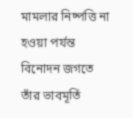মামলার নিষ্পত্তি না হওয়া পর্যন্ত বিনোদন জগতে তাঁর ভাবমূর্তি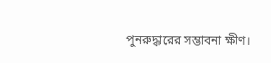পুনরুদ্ধারের সম্ভাবনা ক্ষীণ।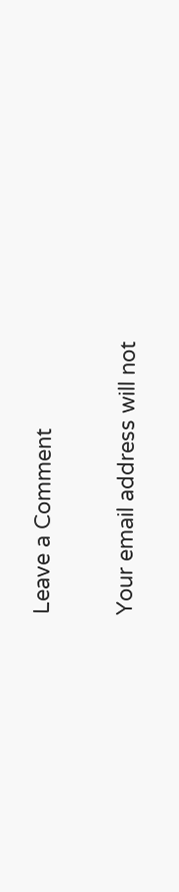Leave a Comment

Your email address will not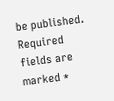be published. Required fields are marked *